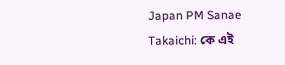Japan PM Sanae Takaichi: কে এই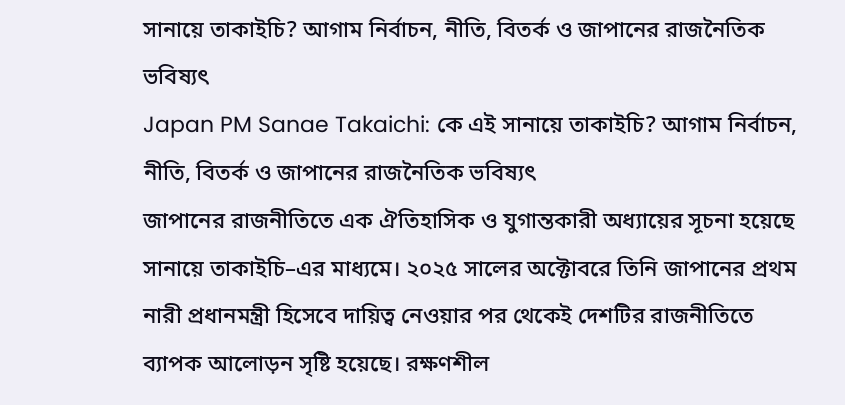সানায়ে তাকাইচি? আগাম নির্বাচন, নীতি, বিতর্ক ও জাপানের রাজনৈতিক ভবিষ্যৎ
Japan PM Sanae Takaichi: কে এই সানায়ে তাকাইচি? আগাম নির্বাচন, নীতি, বিতর্ক ও জাপানের রাজনৈতিক ভবিষ্যৎ
জাপানের রাজনীতিতে এক ঐতিহাসিক ও যুগান্তকারী অধ্যায়ের সূচনা হয়েছে সানায়ে তাকাইচি–এর মাধ্যমে। ২০২৫ সালের অক্টোবরে তিনি জাপানের প্রথম নারী প্রধানমন্ত্রী হিসেবে দায়িত্ব নেওয়ার পর থেকেই দেশটির রাজনীতিতে ব্যাপক আলোড়ন সৃষ্টি হয়েছে। রক্ষণশীল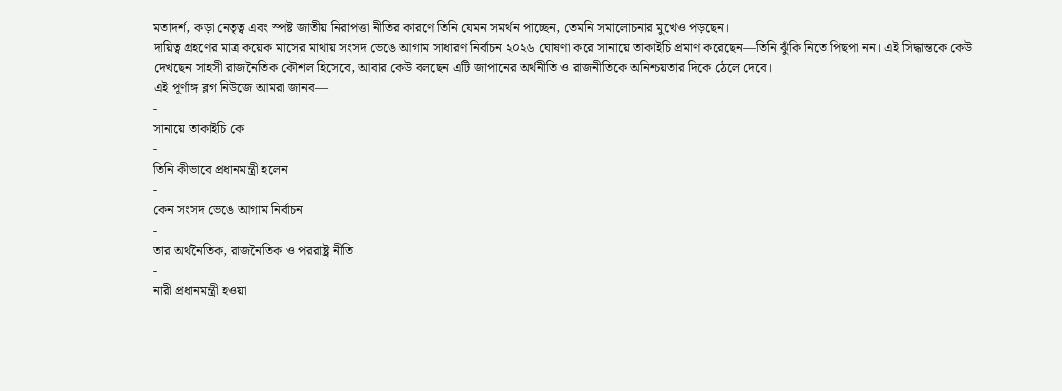মতাদর্শ, কড়া নেতৃত্ব এবং স্পষ্ট জাতীয় নিরাপত্তা নীতির কারণে তিনি যেমন সমর্থন পাচ্ছেন, তেমনি সমালোচনার মুখেও পড়ছেন।
দায়িত্ব গ্রহণের মাত্র কয়েক মাসের মাথায় সংসদ ভেঙে আগাম সাধারণ নির্বাচন ২০২৬ ঘোষণা করে সানায়ে তাকাইচি প্রমাণ করেছেন—তিনি ঝুঁকি নিতে পিছপা নন। এই সিদ্ধান্তকে কেউ দেখছেন সাহসী রাজনৈতিক কৌশল হিসেবে, আবার কেউ বলছেন এটি জাপানের অর্থনীতি ও রাজনীতিকে অনিশ্চয়তার দিকে ঠেলে দেবে।
এই পূর্ণাঙ্গ ব্লগ নিউজে আমরা জানব—
-
সানায়ে তাকাইচি কে
-
তিনি কীভাবে প্রধানমন্ত্রী হলেন
-
কেন সংসদ ভেঙে আগাম নির্বাচন
-
তার অর্থনৈতিক, রাজনৈতিক ও পররাষ্ট্র নীতি
-
নারী প্রধানমন্ত্রী হওয়া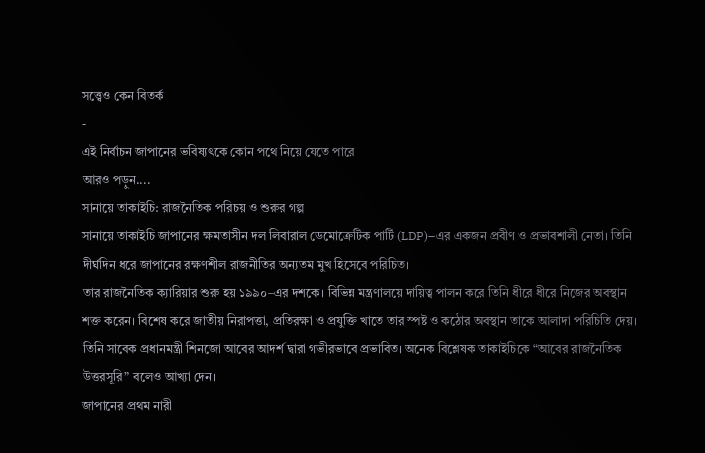সত্ত্বেও কেন বিতর্ক
-
এই নির্বাচন জাপানের ভবিষ্যৎকে কোন পথে নিয়ে যেতে পারে
আরও পড়ুন....
সানায়ে তাকাইচি: রাজনৈতিক পরিচয় ও শুরুর গল্প
সানায়ে তাকাইচি জাপানের ক্ষমতাসীন দল লিবারাল ডেমোক্রেটিক পার্টি (LDP)–এর একজন প্রবীণ ও প্রভাবশালী নেতা। তিনি দীর্ঘদিন ধরে জাপানের রক্ষণশীল রাজনীতির অন্যতম মুখ হিসেবে পরিচিত।
তার রাজনৈতিক ক্যারিয়ার শুরু হয় ১৯৯০–এর দশকে। বিভিন্ন মন্ত্রণালয়ে দায়িত্ব পালন করে তিনি ধীরে ধীরে নিজের অবস্থান শক্ত করেন। বিশেষ করে জাতীয় নিরাপত্তা, প্রতিরক্ষা ও প্রযুক্তি খাতে তার স্পষ্ট ও কঠোর অবস্থান তাকে আলাদা পরিচিতি দেয়।
তিনি সাবেক প্রধানমন্ত্রী শিনজো আবের আদর্শ দ্বারা গভীরভাবে প্রভাবিত। অনেক বিশ্লেষক তাকাইচিকে “আবের রাজনৈতিক উত্তরসূরি” বলেও আখ্যা দেন।
জাপানের প্রথম নারী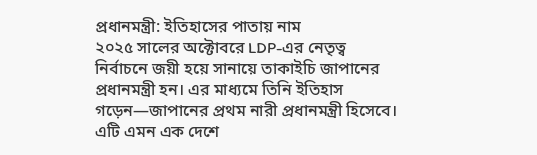প্রধানমন্ত্রী: ইতিহাসের পাতায় নাম
২০২৫ সালের অক্টোবরে LDP-এর নেতৃত্ব নির্বাচনে জয়ী হয়ে সানায়ে তাকাইচি জাপানের প্রধানমন্ত্রী হন। এর মাধ্যমে তিনি ইতিহাস গড়েন—জাপানের প্রথম নারী প্রধানমন্ত্রী হিসেবে।
এটি এমন এক দেশে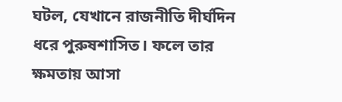ঘটল, যেখানে রাজনীতি দীর্ঘদিন ধরে পুরুষশাসিত। ফলে তার ক্ষমতায় আসা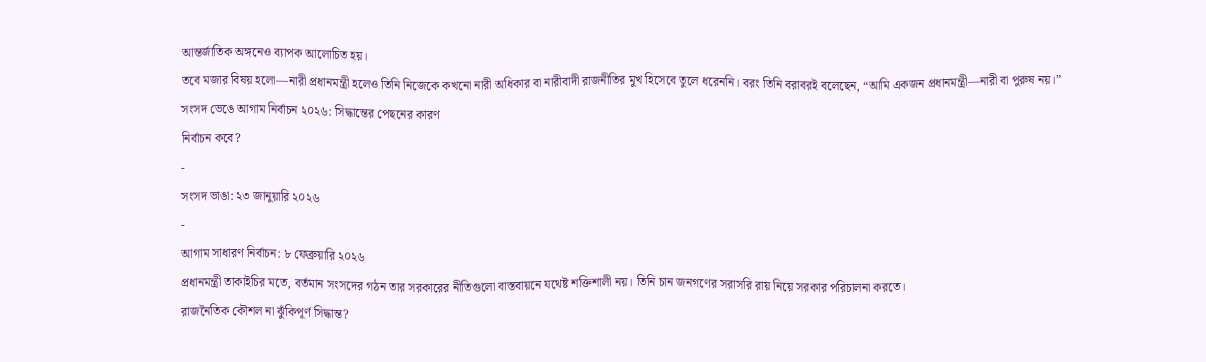আন্তর্জাতিক অঙ্গনেও ব্যাপক আলোচিত হয়।
তবে মজার বিষয় হলো—নারী প্রধানমন্ত্রী হলেও তিনি নিজেকে কখনো নারী অধিকার বা নারীবাদী রাজনীতির মুখ হিসেবে তুলে ধরেননি। বরং তিনি বরাবরই বলেছেন, “আমি একজন প্রধানমন্ত্রী—নারী বা পুরুষ নয়।”
সংসদ ভেঙে আগাম নির্বাচন ২০২৬: সিদ্ধান্তের পেছনের কারণ
নির্বাচন কবে?
-
সংসদ ভাঙা: ২৩ জানুয়ারি ২০২৬
-
আগাম সাধারণ নির্বাচন: ৮ ফেব্রুয়ারি ২০২৬
প্রধানমন্ত্রী তাকাইচির মতে, বর্তমান সংসদের গঠন তার সরকারের নীতিগুলো বাস্তবায়নে যথেষ্ট শক্তিশালী নয়। তিনি চান জনগণের সরাসরি রায় নিয়ে সরকার পরিচালনা করতে।
রাজনৈতিক কৌশল না ঝুঁকিপূর্ণ সিদ্ধান্ত?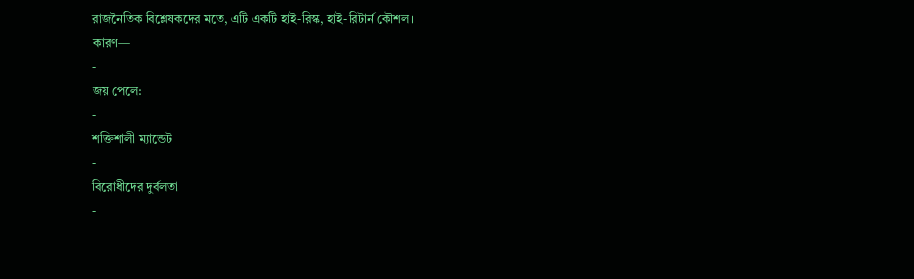রাজনৈতিক বিশ্লেষকদের মতে, এটি একটি হাই-রিস্ক, হাই-রিটার্ন কৌশল।
কারণ—
-
জয় পেলে:
-
শক্তিশালী ম্যান্ডেট
-
বিরোধীদের দুর্বলতা
-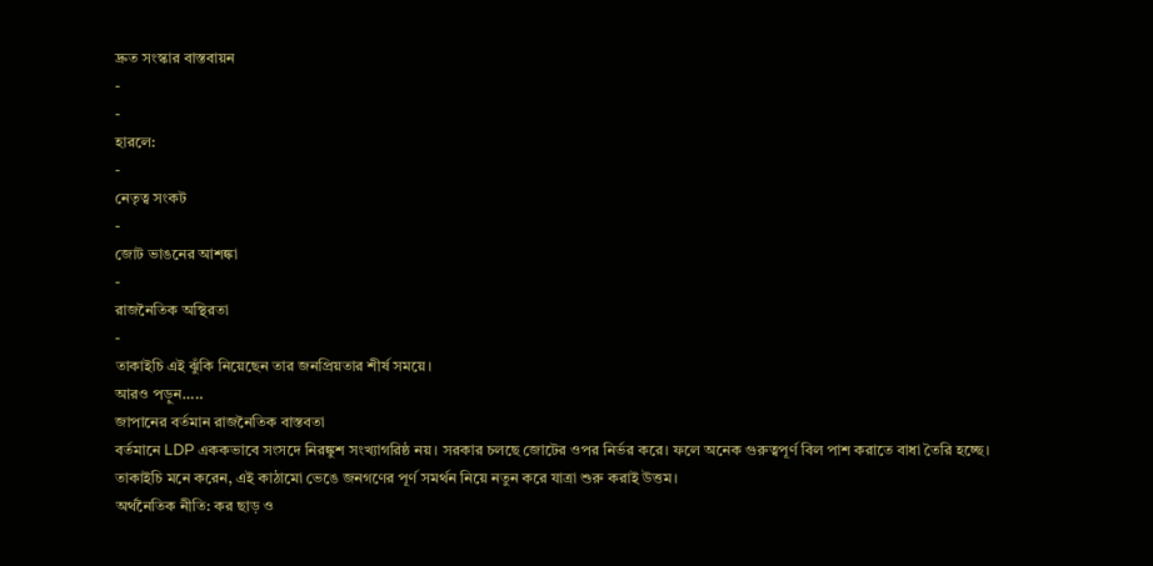দ্রুত সংস্কার বাস্তবায়ন
-
-
হারলে:
-
নেতৃত্ব সংকট
-
জোট ভাঙনের আশঙ্কা
-
রাজনৈতিক অস্থিরতা
-
তাকাইচি এই ঝুঁকি নিয়েছেন তার জনপ্রিয়তার শীর্ষ সময়ে।
আরও পড়ুন.....
জাপানের বর্তমান রাজনৈতিক বাস্তবতা
বর্তমানে LDP এককভাবে সংসদে নিরঙ্কুশ সংখ্যাগরিষ্ঠ নয়। সরকার চলছে জোটের ওপর নির্ভর করে। ফলে অনেক গুরুত্বপূর্ণ বিল পাশ করাতে বাধা তৈরি হচ্ছে।
তাকাইচি মনে করেন, এই কাঠামো ভেঙে জনগণের পূর্ণ সমর্থন নিয়ে নতুন করে যাত্রা শুরু করাই উত্তম।
অর্থনৈতিক নীতি: কর ছাড় ও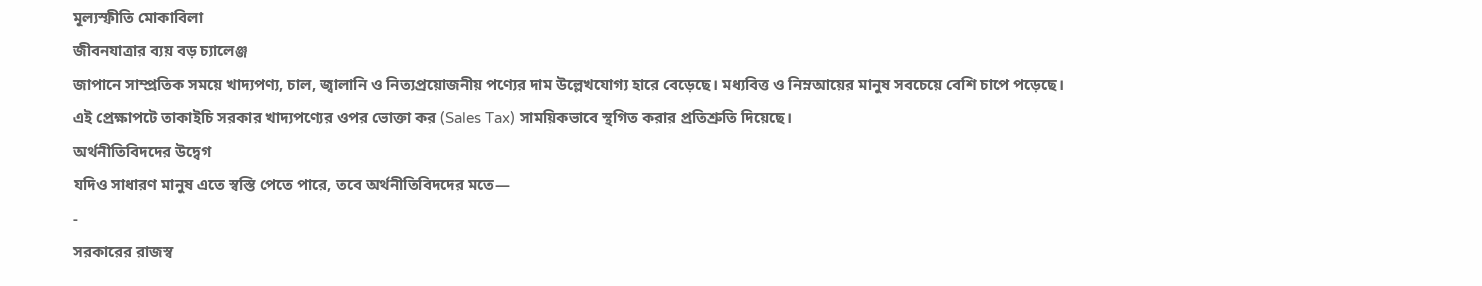মূল্যস্ফীতি মোকাবিলা
জীবনযাত্রার ব্যয় বড় চ্যালেঞ্জ
জাপানে সাম্প্রতিক সময়ে খাদ্যপণ্য, চাল, জ্বালানি ও নিত্যপ্রয়োজনীয় পণ্যের দাম উল্লেখযোগ্য হারে বেড়েছে। মধ্যবিত্ত ও নিম্নআয়ের মানুষ সবচেয়ে বেশি চাপে পড়েছে।
এই প্রেক্ষাপটে তাকাইচি সরকার খাদ্যপণ্যের ওপর ভোক্তা কর (Sales Tax) সাময়িকভাবে স্থগিত করার প্রতিশ্রুতি দিয়েছে।
অর্থনীতিবিদদের উদ্বেগ
যদিও সাধারণ মানুষ এতে স্বস্তি পেতে পারে, তবে অর্থনীতিবিদদের মতে—
-
সরকারের রাজস্ব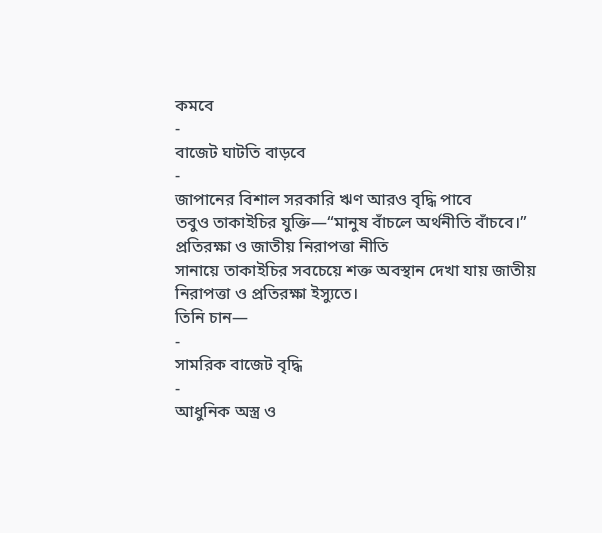কমবে
-
বাজেট ঘাটতি বাড়বে
-
জাপানের বিশাল সরকারি ঋণ আরও বৃদ্ধি পাবে
তবুও তাকাইচির যুক্তি—“মানুষ বাঁচলে অর্থনীতি বাঁচবে।”
প্রতিরক্ষা ও জাতীয় নিরাপত্তা নীতি
সানায়ে তাকাইচির সবচেয়ে শক্ত অবস্থান দেখা যায় জাতীয় নিরাপত্তা ও প্রতিরক্ষা ইস্যুতে।
তিনি চান—
-
সামরিক বাজেট বৃদ্ধি
-
আধুনিক অস্ত্র ও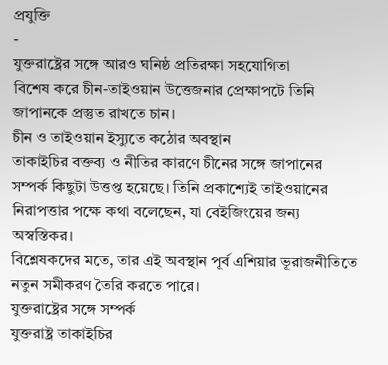প্রযুক্তি
-
যুক্তরাষ্ট্রের সঙ্গে আরও ঘনিষ্ঠ প্রতিরক্ষা সহযোগিতা
বিশেষ করে চীন-তাইওয়ান উত্তেজনার প্রেক্ষাপটে তিনি জাপানকে প্রস্তুত রাখতে চান।
চীন ও তাইওয়ান ইস্যুতে কঠোর অবস্থান
তাকাইচির বক্তব্য ও নীতির কারণে চীনের সঙ্গে জাপানের সম্পর্ক কিছুটা উত্তপ্ত হয়েছে। তিনি প্রকাশ্যেই তাইওয়ানের নিরাপত্তার পক্ষে কথা বলেছেন, যা বেইজিংয়ের জন্য অস্বস্তিকর।
বিশ্লেষকদের মতে, তার এই অবস্থান পূর্ব এশিয়ার ভূরাজনীতিতে নতুন সমীকরণ তৈরি করতে পারে।
যুক্তরাষ্ট্রের সঙ্গে সম্পর্ক
যুক্তরাষ্ট্র তাকাইচির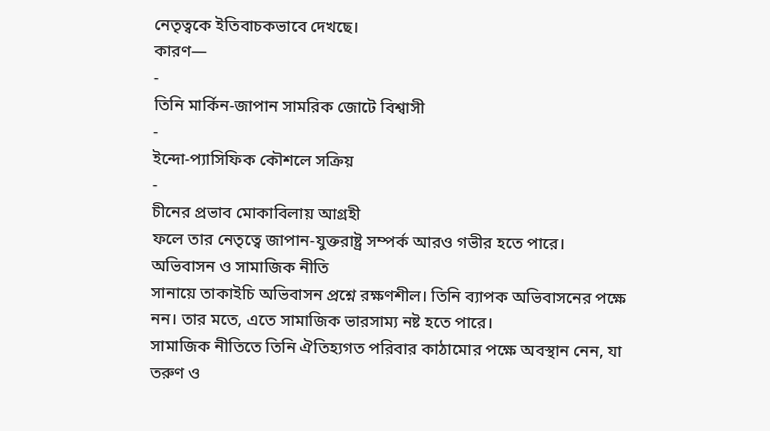নেতৃত্বকে ইতিবাচকভাবে দেখছে।
কারণ—
-
তিনি মার্কিন-জাপান সামরিক জোটে বিশ্বাসী
-
ইন্দো-প্যাসিফিক কৌশলে সক্রিয়
-
চীনের প্রভাব মোকাবিলায় আগ্রহী
ফলে তার নেতৃত্বে জাপান-যুক্তরাষ্ট্র সম্পর্ক আরও গভীর হতে পারে।
অভিবাসন ও সামাজিক নীতি
সানায়ে তাকাইচি অভিবাসন প্রশ্নে রক্ষণশীল। তিনি ব্যাপক অভিবাসনের পক্ষে নন। তার মতে, এতে সামাজিক ভারসাম্য নষ্ট হতে পারে।
সামাজিক নীতিতে তিনি ঐতিহ্যগত পরিবার কাঠামোর পক্ষে অবস্থান নেন, যা তরুণ ও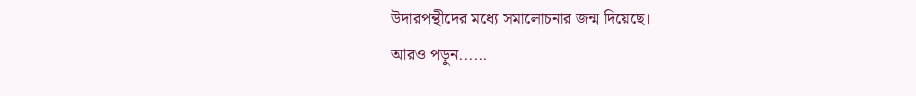উদারপন্থীদের মধ্যে সমালোচনার জন্ম দিয়েছে।
আরও পড়ুন......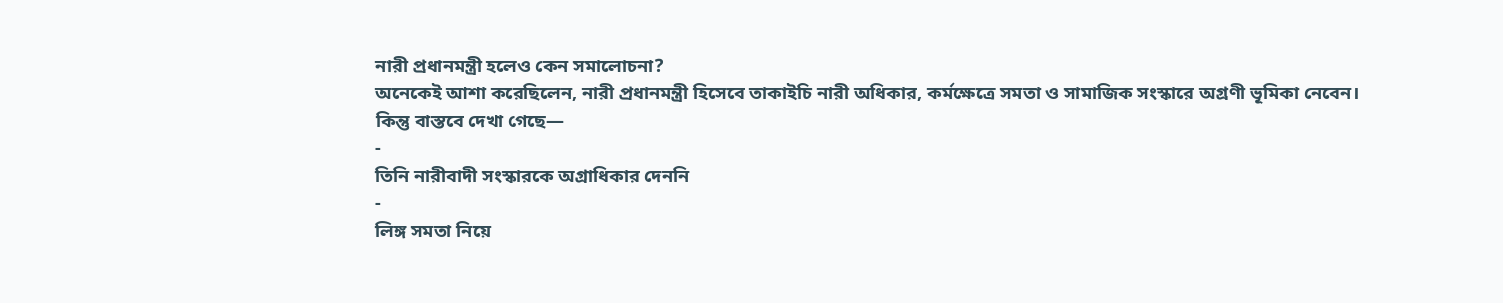নারী প্রধানমন্ত্রী হলেও কেন সমালোচনা?
অনেকেই আশা করেছিলেন, নারী প্রধানমন্ত্রী হিসেবে তাকাইচি নারী অধিকার, কর্মক্ষেত্রে সমতা ও সামাজিক সংস্কারে অগ্রণী ভূমিকা নেবেন।
কিন্তু বাস্তবে দেখা গেছে—
-
তিনি নারীবাদী সংস্কারকে অগ্রাধিকার দেননি
-
লিঙ্গ সমতা নিয়ে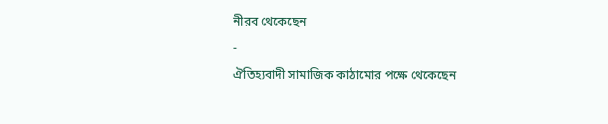নীরব থেকেছেন
-
ঐতিহ্যবাদী সামাজিক কাঠামোর পক্ষে থেকেছেন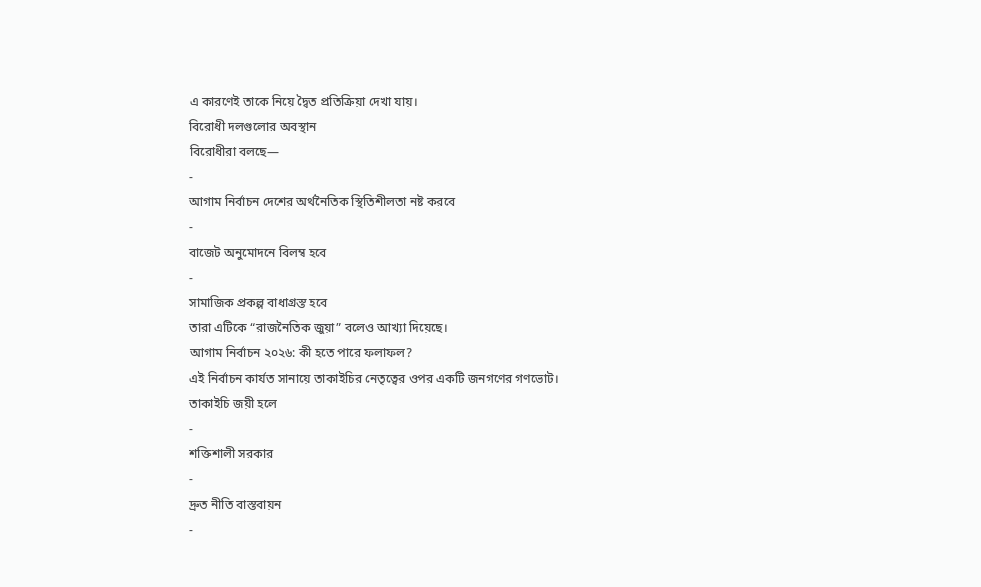এ কারণেই তাকে নিয়ে দ্বৈত প্রতিক্রিয়া দেখা যায়।
বিরোধী দলগুলোর অবস্থান
বিরোধীরা বলছে—
-
আগাম নির্বাচন দেশের অর্থনৈতিক স্থিতিশীলতা নষ্ট করবে
-
বাজেট অনুমোদনে বিলম্ব হবে
-
সামাজিক প্রকল্প বাধাগ্রস্ত হবে
তারা এটিকে “রাজনৈতিক জুয়া” বলেও আখ্যা দিয়েছে।
আগাম নির্বাচন ২০২৬: কী হতে পারে ফলাফল?
এই নির্বাচন কার্যত সানায়ে তাকাইচির নেতৃত্বের ওপর একটি জনগণের গণভোট।
তাকাইচি জয়ী হলে
-
শক্তিশালী সরকার
-
দ্রুত নীতি বাস্তবায়ন
-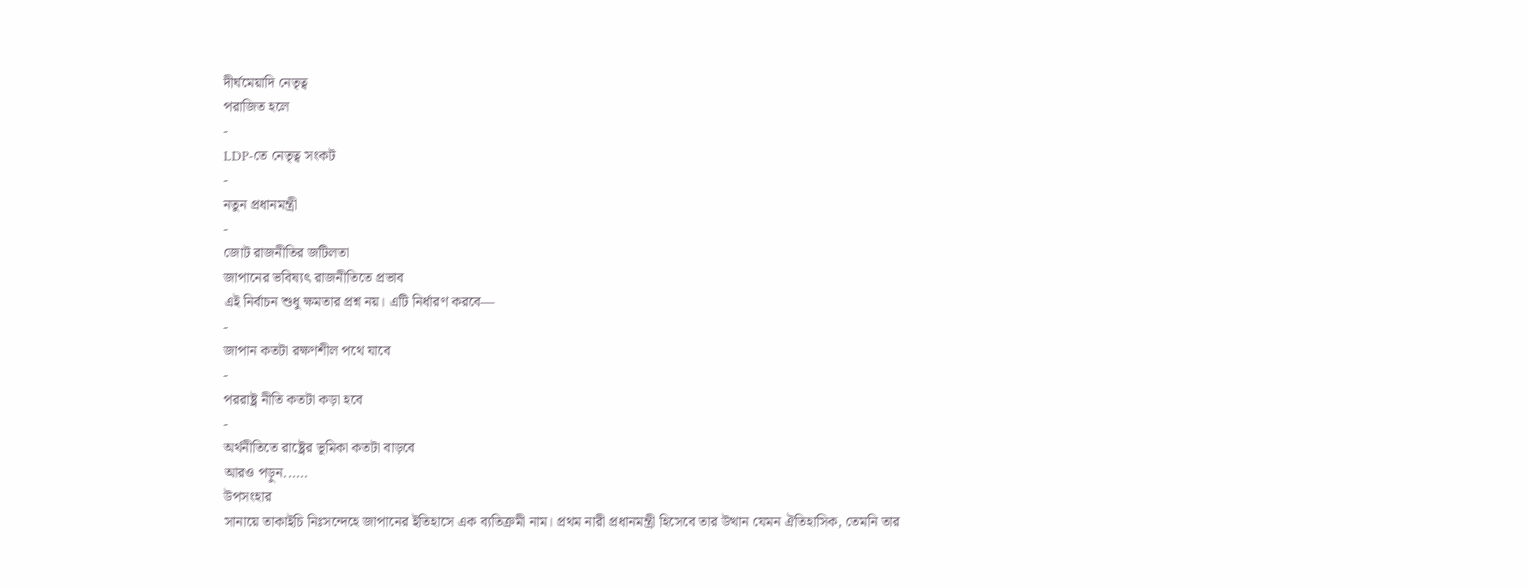দীর্ঘমেয়াদি নেতৃত্ব
পরাজিত হলে
-
LDP-তে নেতৃত্ব সংকট
-
নতুন প্রধানমন্ত্রী
-
জোট রাজনীতির জটিলতা
জাপানের ভবিষ্যৎ রাজনীতিতে প্রভাব
এই নির্বাচন শুধু ক্ষমতার প্রশ্ন নয়। এটি নির্ধারণ করবে—
-
জাপান কতটা রক্ষণশীল পথে যাবে
-
পররাষ্ট্র নীতি কতটা কড়া হবে
-
অর্থনীতিতে রাষ্ট্রের ভূমিকা কতটা বাড়বে
আরও পড়ুন......
উপসংহার
সানায়ে তাকাইচি নিঃসন্দেহে জাপানের ইতিহাসে এক ব্যতিক্রমী নাম। প্রথম নারী প্রধানমন্ত্রী হিসেবে তার উত্থান যেমন ঐতিহাসিক, তেমনি তার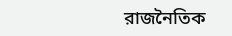রাজনৈতিক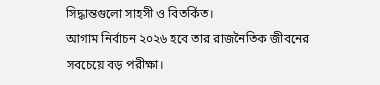সিদ্ধান্তগুলো সাহসী ও বিতর্কিত।
আগাম নির্বাচন ২০২৬ হবে তার রাজনৈতিক জীবনের সবচেয়ে বড় পরীক্ষা।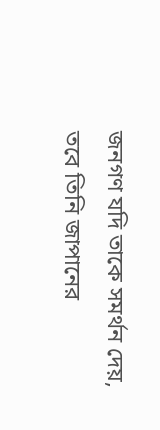জনগণ যদি তাকে সমর্থন দেয়, তবে তিনি জাপানের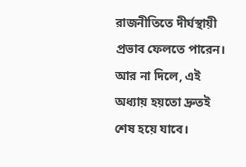রাজনীতিতে দীর্ঘস্থায়ী প্রভাব ফেলতে পারেন। আর না দিলে, এই অধ্যায় হয়তো দ্রুতই শেষ হয়ে যাবে।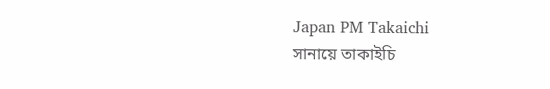Japan PM Takaichi
সানায়ে তাকাইচি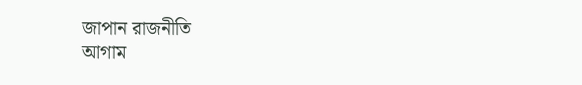জাপান রাজনীতি
আগাম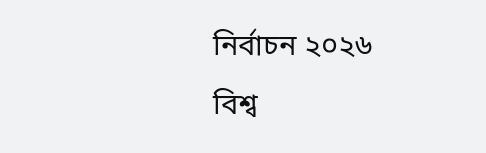নির্বাচন ২০২৬
বিশ্ব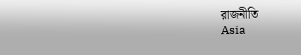রাজনীতি
Asia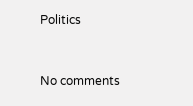Politics


No comments